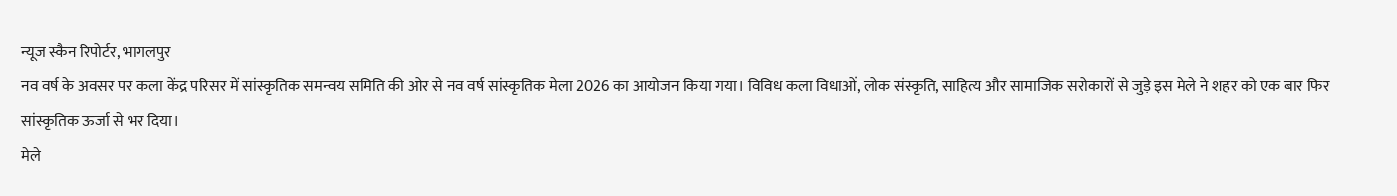न्यूज स्कैन रिपोर्टर, भागलपुर
नव वर्ष के अवसर पर कला केंद्र परिसर में सांस्कृतिक समन्वय समिति की ओर से नव वर्ष सांस्कृतिक मेला 2026 का आयोजन किया गया। विविध कला विधाओं, लोक संस्कृति, साहित्य और सामाजिक सरोकारों से जुड़े इस मेले ने शहर को एक बार फिर सांस्कृतिक ऊर्जा से भर दिया।
मेले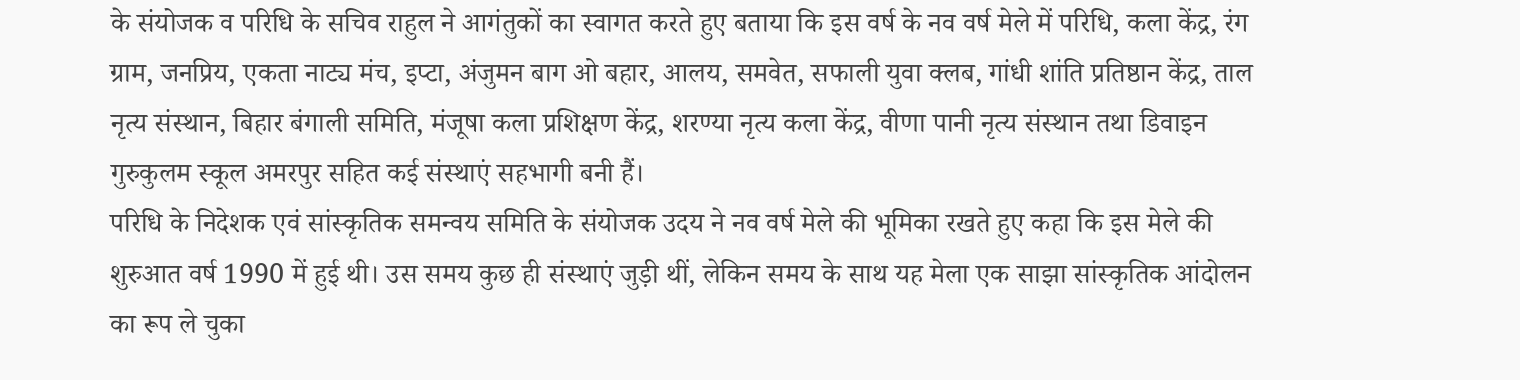के संयोजक व परिधि के सचिव राहुल ने आगंतुकों का स्वागत करते हुए बताया कि इस वर्ष के नव वर्ष मेले में परिधि, कला केंद्र, रंग ग्राम, जनप्रिय, एकता नाट्य मंच, इप्टा, अंजुमन बाग ओ बहार, आलय, समवेत, सफाली युवा क्लब, गांधी शांति प्रतिष्ठान केंद्र, ताल नृत्य संस्थान, बिहार बंगाली समिति, मंजूषा कला प्रशिक्षण केंद्र, शरण्या नृत्य कला केंद्र, वीणा पानी नृत्य संस्थान तथा डिवाइन गुरुकुलम स्कूल अमरपुर सहित कई संस्थाएं सहभागी बनी हैं।
परिधि के निदेशक एवं सांस्कृतिक समन्वय समिति के संयोजक उदय ने नव वर्ष मेले की भूमिका रखते हुए कहा कि इस मेले की शुरुआत वर्ष 1990 में हुई थी। उस समय कुछ ही संस्थाएं जुड़ी थीं, लेकिन समय के साथ यह मेला एक साझा सांस्कृतिक आंदोलन का रूप ले चुका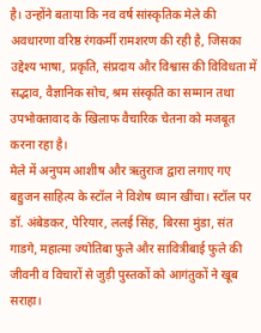है। उन्होंने बताया कि नव वर्ष सांस्कृतिक मेले की अवधारणा वरिष्ठ रंगकर्मी रामशरण की रही है, जिसका उद्देश्य भाषा, प्रकृति, संप्रदाय और विश्वास की विविधता में सद्भाव, वैज्ञानिक सोच, श्रम संस्कृति का सम्मान तथा उपभोक्तावाद के खिलाफ वैचारिक चेतना को मजबूत करना रहा है।
मेले में अनुपम आशीष और ऋतुराज द्वारा लगाए गए बहुजन साहित्य के स्टॉल ने विशेष ध्यान खींचा। स्टॉल पर डॉ. अंबेडकर, पेरियार, ललई सिंह, बिरसा मुंडा, संत गाडगे, महात्मा ज्योतिबा फुले और सावित्रीबाई फुले की जीवनी व विचारों से जुड़ी पुस्तकों को आगंतुकों ने खूब सराहा।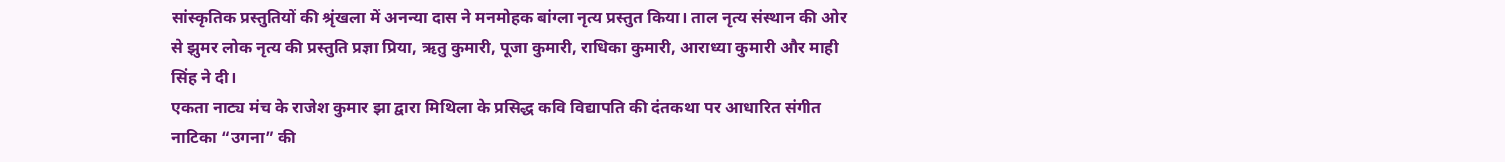सांस्कृतिक प्रस्तुतियों की श्रृंखला में अनन्या दास ने मनमोहक बांग्ला नृत्य प्रस्तुत किया। ताल नृत्य संस्थान की ओर से झुमर लोक नृत्य की प्रस्तुति प्रज्ञा प्रिया, ऋतु कुमारी, पूजा कुमारी, राधिका कुमारी, आराध्या कुमारी और माही सिंह ने दी।
एकता नाट्य मंच के राजेश कुमार झा द्वारा मिथिला के प्रसिद्ध कवि विद्यापति की दंतकथा पर आधारित संगीत नाटिका “उगना” की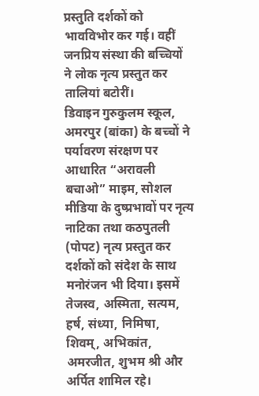प्रस्तुति दर्शकों को भावविभोर कर गई। वहीं जनप्रिय संस्था की बच्चियों ने लोक नृत्य प्रस्तुत कर तालियां बटोरीं।
डिवाइन गुरुकुलम स्कूल, अमरपुर (बांका) के बच्चों ने पर्यावरण संरक्षण पर आधारित “अरावली बचाओ” माइम, सोशल मीडिया के दुष्प्रभावों पर नृत्य नाटिका तथा कठपुतली (पोपट) नृत्य प्रस्तुत कर दर्शकों को संदेश के साथ मनोरंजन भी दिया। इसमें तेजस्व, अस्मिता, सत्यम, हर्ष, संध्या, निमिषा, शिवम्, अभिकांत, अमरजीत, शुभम श्री और अर्पित शामिल रहे।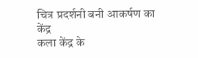चित्र प्रदर्शनी बनी आकर्षण का केंद्र
कला केंद्र के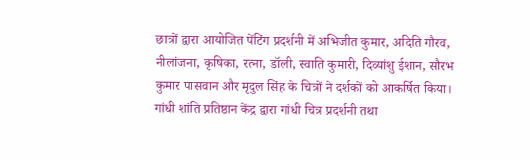छात्रों द्वारा आयोजित पेंटिंग प्रदर्शनी में अभिजीत कुमार, अदिति गौरव, नीलांजना, कृषिका, रत्ना, डॉली, स्वाति कुमारी, दिव्यांशु ईशान, सौरभ कुमार पासवान और मृदुल सिंह के चित्रों ने दर्शकों को आकर्षित किया। गांधी शांति प्रतिष्ठान केंद्र द्वारा गांधी चित्र प्रदर्शनी तथा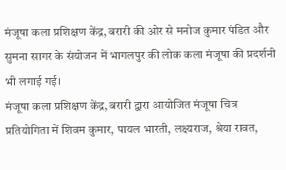मंजूषा कला प्रशिक्षण केंद्र, बरारी की ओर से मनोज कुमार पंडित और सुमना सागर के संयोजन में भागलपुर की लोक कला मंजूषा की प्रदर्शनी भी लगाई गई।
मंजूषा कला प्रशिक्षण केंद्र, बरारी द्वारा आयोजित मंजूषा चित्र प्रतियोगिता में शिवम कुमार, पायल भारती, लक्ष्यराज, श्रेया रावत,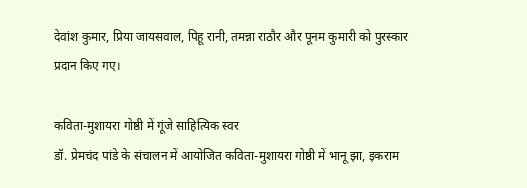देवांश कुमार, प्रिया जायसवाल, पिहू रानी, तमन्ना राठौर और पूनम कुमारी को पुरस्कार प्रदान किए गए।

कविता-मुशायरा गोष्ठी में गूंजे साहित्यिक स्वर
डॉ. प्रेमचंद पांडे के संचालन में आयोजित कविता-मुशायरा गोष्ठी में भानू झा, इकराम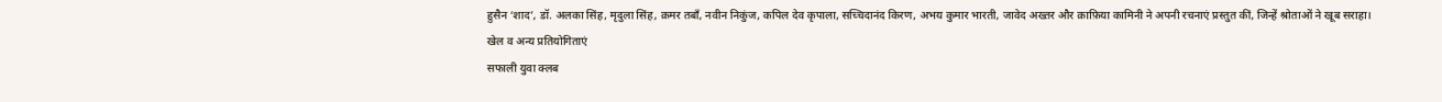हुसैन ‘शाद’, डॉ. अलका सिंह, मृदुला सिंह, क़मर तबाँ, नवीन निकुंज, कपिल देव कृपाला, सच्चिदानंद किरण, अभय कुमार भारती, जावेद अख्तर और क़ाफ़िया कामिनी ने अपनी रचनाएं प्रस्तुत कीं, जिन्हें श्रोताओं ने खूब सराहा।
खेल व अन्य प्रतियोगिताएं
सफाली युवा क्लब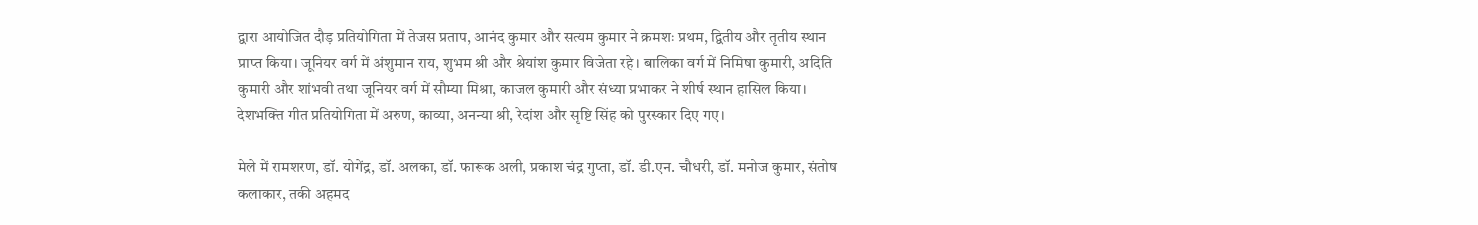द्वारा आयोजित दौड़ प्रतियोगिता में तेजस प्रताप, आनंद कुमार और सत्यम कुमार ने क्रमशः प्रथम, द्वितीय और तृतीय स्थान प्राप्त किया। जूनियर वर्ग में अंशुमान राय, शुभम श्री और श्रेयांश कुमार विजेता रहे। बालिका वर्ग में निमिषा कुमारी, अदिति कुमारी और शांभवी तथा जूनियर वर्ग में सौम्या मिश्रा, काजल कुमारी और संध्या प्रभाकर ने शीर्ष स्थान हासिल किया। देशभक्ति गीत प्रतियोगिता में अरुण, काव्या, अनन्या श्री, रेदांश और सृष्टि सिंह को पुरस्कार दिए गए।

मेले में रामशरण, डॉ. योगेंद्र, डॉ. अलका, डॉ. फारूक अली, प्रकाश चंद्र गुप्ता, डॉ. डी.एन. चौधरी, डॉ. मनोज कुमार, संतोष कलाकार, तकी अहमद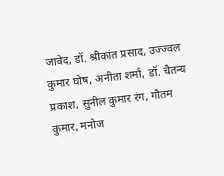जावेद, डॉ. श्रीकांत प्रसाद, उज्ज्वल कुमार घोष, अनीता शर्मा, डॉ. चैतन्य प्रकाश, सुनील कुमार रंग, गौतम कुमार, मनोज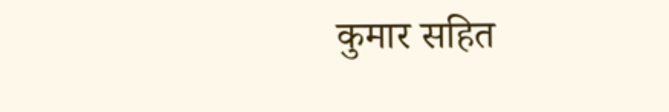कुमार सहित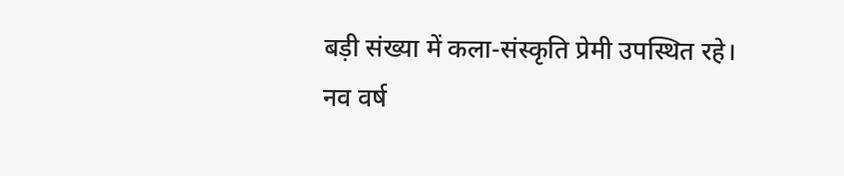बड़ी संख्या में कला-संस्कृति प्रेमी उपस्थित रहे।
नव वर्ष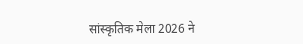सांस्कृतिक मेला 2026 ने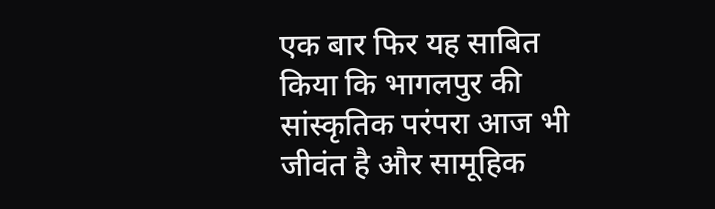एक बार फिर यह साबित किया कि भागलपुर की सांस्कृतिक परंपरा आज भी जीवंत है और सामूहिक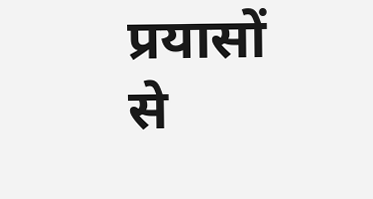प्रयासों से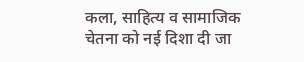कला, साहित्य व सामाजिक चेतना को नई दिशा दी जा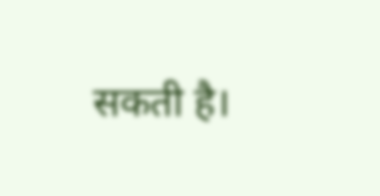सकती है।